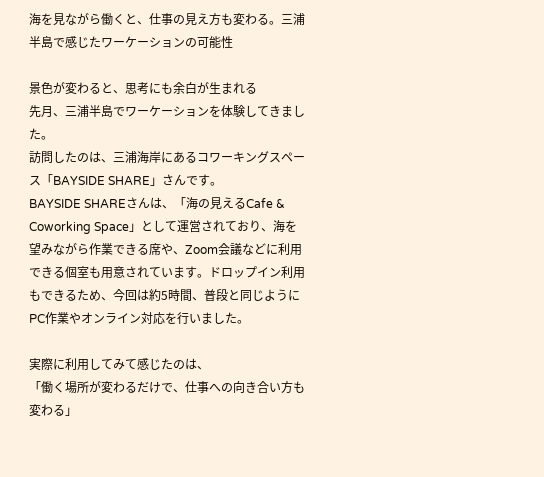海を見ながら働くと、仕事の見え方も変わる。三浦半島で感じたワーケーションの可能性

景色が変わると、思考にも余白が生まれる
先月、三浦半島でワーケーションを体験してきました。
訪問したのは、三浦海岸にあるコワーキングスペース「BAYSIDE SHARE」さんです。
BAYSIDE SHAREさんは、「海の見えるCafe & Coworking Space」として運営されており、海を望みながら作業できる席や、Zoom会議などに利用できる個室も用意されています。ドロップイン利用もできるため、今回は約5時間、普段と同じようにPC作業やオンライン対応を行いました。

実際に利用してみて感じたのは、
「働く場所が変わるだけで、仕事への向き合い方も変わる」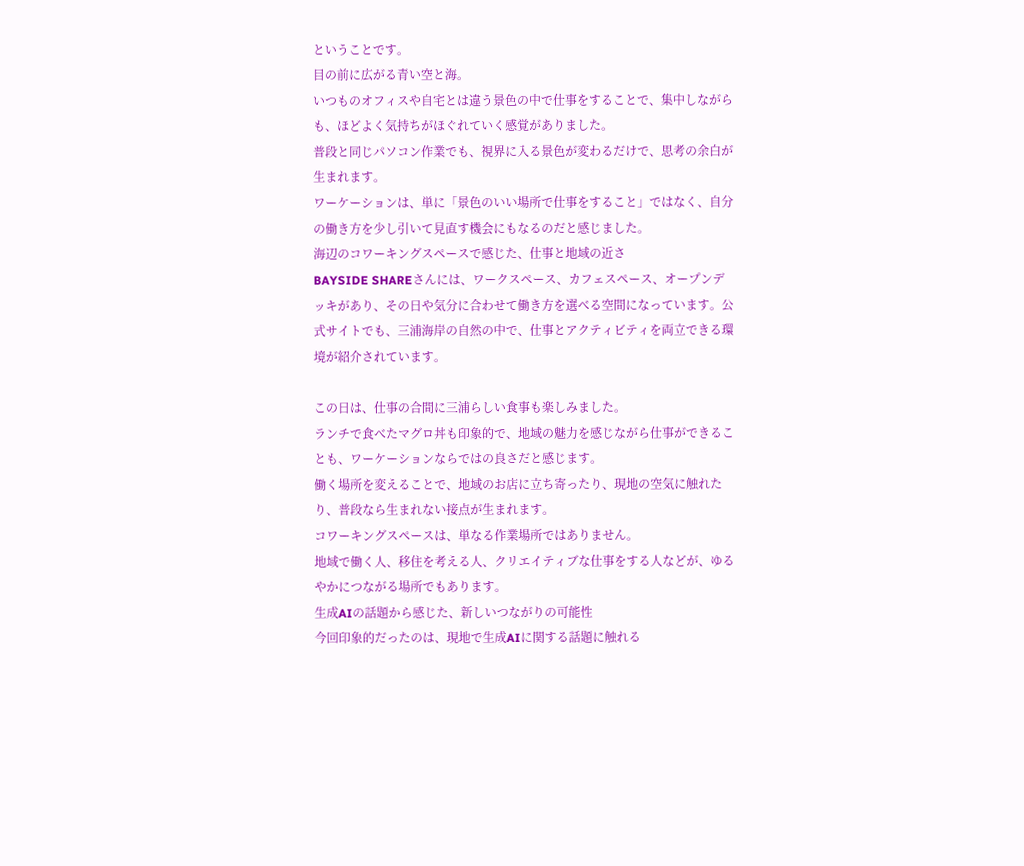ということです。
目の前に広がる青い空と海。
いつものオフィスや自宅とは違う景色の中で仕事をすることで、集中しながらも、ほどよく気持ちがほぐれていく感覚がありました。
普段と同じパソコン作業でも、視界に入る景色が変わるだけで、思考の余白が生まれます。
ワーケーションは、単に「景色のいい場所で仕事をすること」ではなく、自分の働き方を少し引いて見直す機会にもなるのだと感じました。
海辺のコワーキングスペースで感じた、仕事と地域の近さ
BAYSIDE SHAREさんには、ワークスペース、カフェスペース、オープンデッキがあり、その日や気分に合わせて働き方を選べる空間になっています。公式サイトでも、三浦海岸の自然の中で、仕事とアクティビティを両立できる環境が紹介されています。

この日は、仕事の合間に三浦らしい食事も楽しみました。
ランチで食べたマグロ丼も印象的で、地域の魅力を感じながら仕事ができることも、ワーケーションならではの良さだと感じます。
働く場所を変えることで、地域のお店に立ち寄ったり、現地の空気に触れたり、普段なら生まれない接点が生まれます。
コワーキングスペースは、単なる作業場所ではありません。
地域で働く人、移住を考える人、クリエイティブな仕事をする人などが、ゆるやかにつながる場所でもあります。
生成AIの話題から感じた、新しいつながりの可能性
今回印象的だったのは、現地で生成AIに関する話題に触れる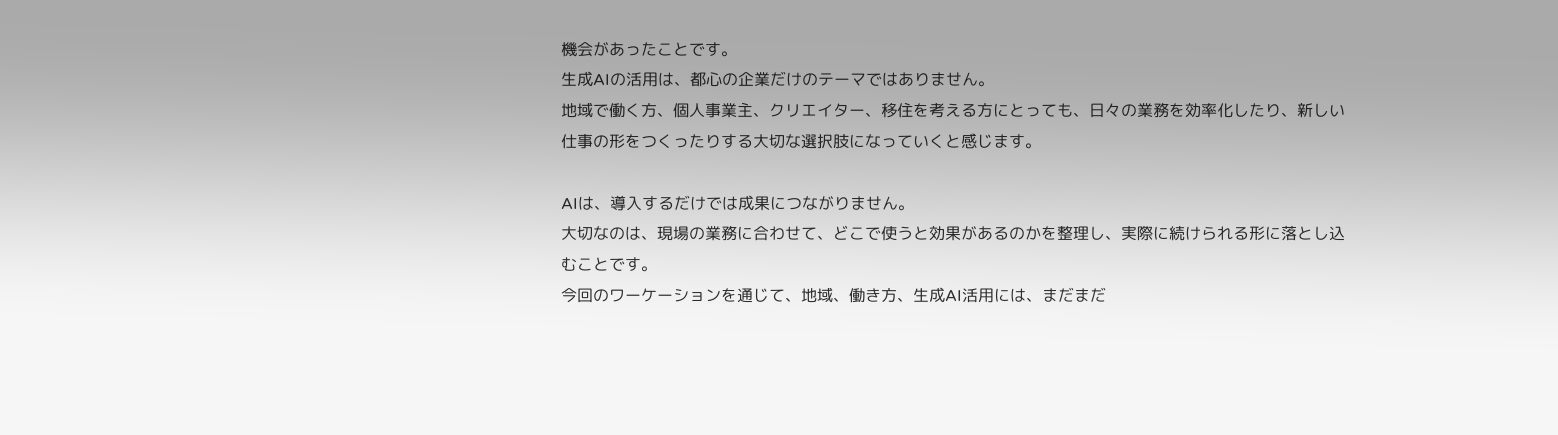機会があったことです。
生成AIの活用は、都心の企業だけのテーマではありません。
地域で働く方、個人事業主、クリエイター、移住を考える方にとっても、日々の業務を効率化したり、新しい仕事の形をつくったりする大切な選択肢になっていくと感じます。

AIは、導入するだけでは成果につながりません。
大切なのは、現場の業務に合わせて、どこで使うと効果があるのかを整理し、実際に続けられる形に落とし込むことです。
今回のワーケーションを通じて、地域、働き方、生成AI活用には、まだまだ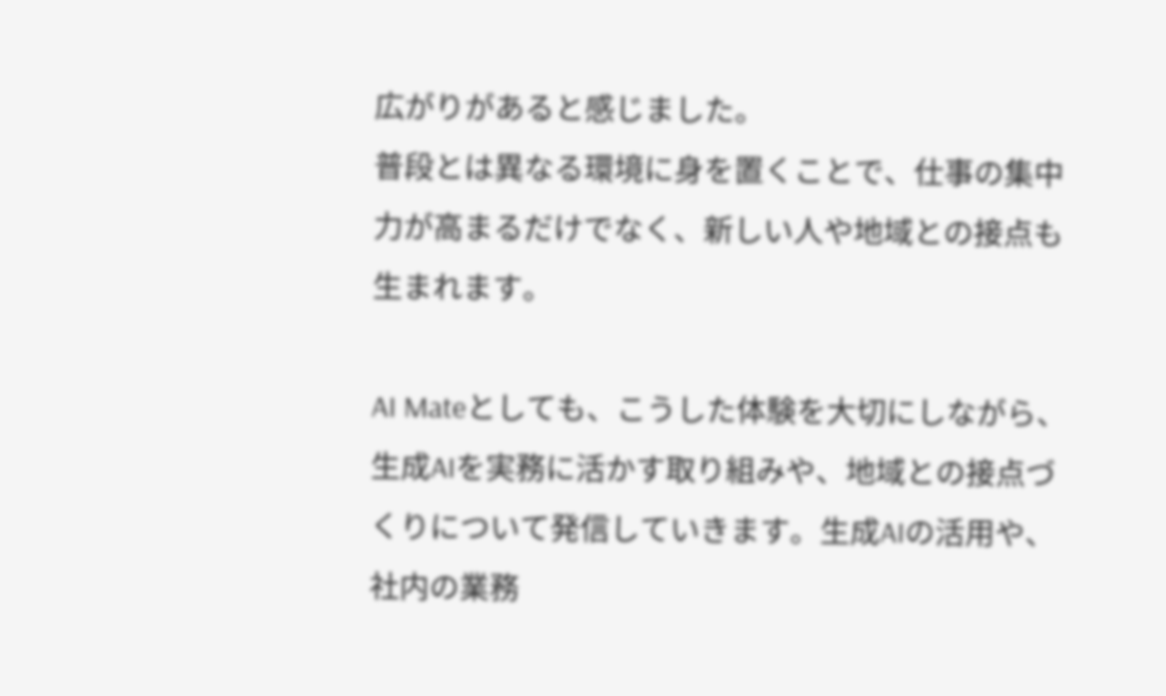広がりがあると感じました。
普段とは異なる環境に身を置くことで、仕事の集中力が高まるだけでなく、新しい人や地域との接点も生まれます。

AI Mateとしても、こうした体験を大切にしながら、生成AIを実務に活かす取り組みや、地域との接点づくりについて発信していきます。生成AIの活用や、社内の業務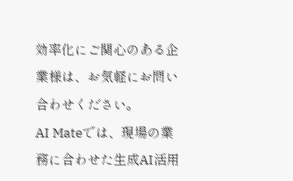効率化にご関心のある企業様は、お気軽にお問い合わせください。
AI Mateでは、現場の業務に合わせた生成AI活用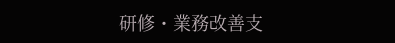研修・業務改善支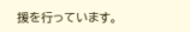援を行っています。